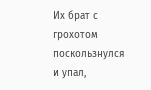Их брат с грохотом поскользнулся и упал,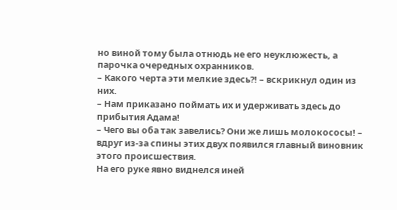но виной тому была отнюдь не его неуклюжесть, а парочка очередных охранников.
– Какого черта эти мелкие здесь?! – вскрикнул один из них.
– Нам приказано поймать их и удерживать здесь до прибытия Адама!
– Чего вы оба так завелись? Они же лишь молокососы! – вдруг из-за спины этих двух появился главный виновник этого происшествия.
На его руке явно виднелся иней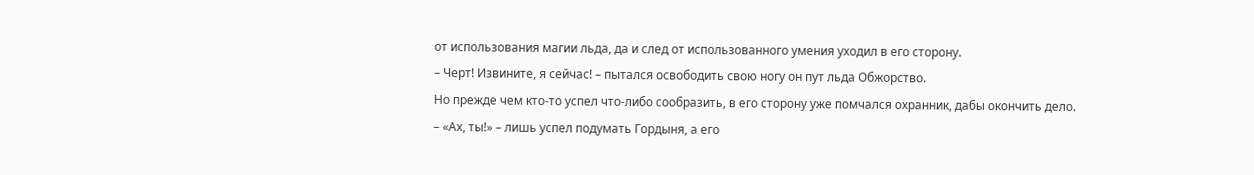от использования магии льда, да и след от использованного умения уходил в его сторону.
– Черт! Извините, я сейчас! – пытался освободить свою ногу он пут льда Обжорство.
Но прежде чем кто-то успел что-либо сообразить, в его сторону уже помчался охранник, дабы окончить дело.
– «Ах, ты!» – лишь успел подумать Гордыня, а его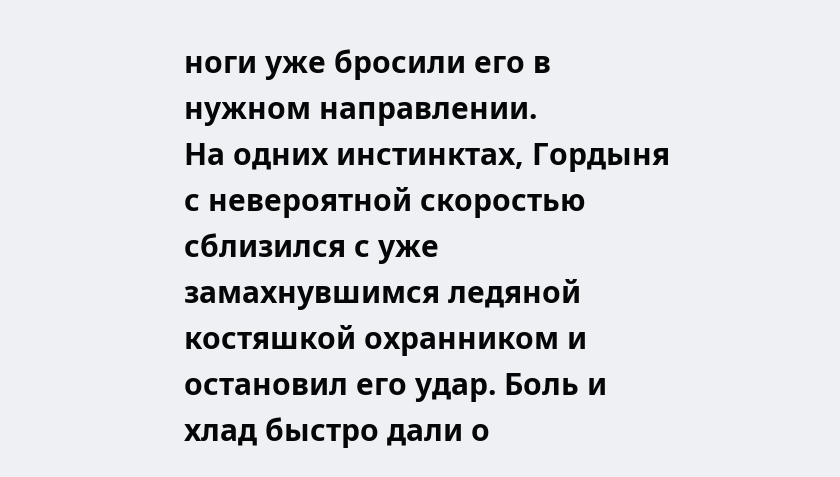ноги уже бросили его в нужном направлении.
На одних инстинктах, Гордыня с невероятной скоростью сблизился с уже замахнувшимся ледяной костяшкой охранником и остановил его удар. Боль и хлад быстро дали о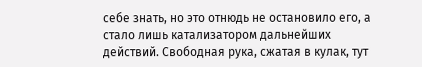себе знать, но это отнюдь не остановило его, а стало лишь катализатором дальнейших действий. Свободная рука, сжатая в кулак, тут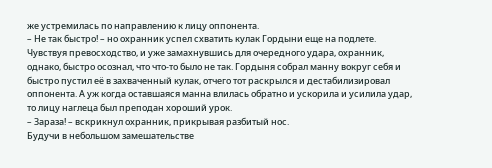же устремилась по направлению к лицу оппонента.
– Не так быстро! – но охранник успел схватить кулак Гордыни еще на подлете.
Чувствуя превосходство, и уже замахнувшись для очередного удара, охранник, однако, быстро осознал, что что-то было не так. Гордыня собрал манну вокруг себя и быстро пустил её в захваченный кулак, отчего тот раскрылся и дестабилизировал оппонента. А уж когда оставшаяся манна влилась обратно и ускорила и усилила удар, то лицу наглеца был преподан хороший урок.
– Зараза! – вскрикнул охранник, прикрывая разбитый нос.
Будучи в небольшом замешательстве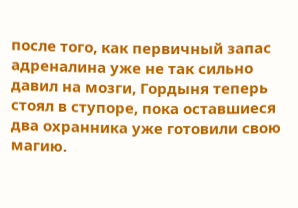после того, как первичный запас адреналина уже не так сильно давил на мозги, Гордыня теперь стоял в ступоре, пока оставшиеся два охранника уже готовили свою магию.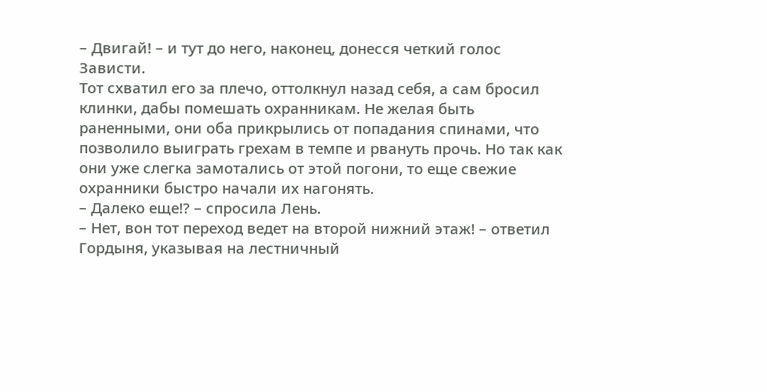– Двигай! – и тут до него, наконец, донесся четкий голос Зависти.
Тот схватил его за плечо, оттолкнул назад себя, а сам бросил клинки, дабы помешать охранникам. Не желая быть раненными, они оба прикрылись от попадания спинами, что позволило выиграть грехам в темпе и рвануть прочь. Но так как они уже слегка замотались от этой погони, то еще свежие охранники быстро начали их нагонять.
– Далеко еще!? – спросила Лень.
– Нет, вон тот переход ведет на второй нижний этаж! – ответил Гордыня, указывая на лестничный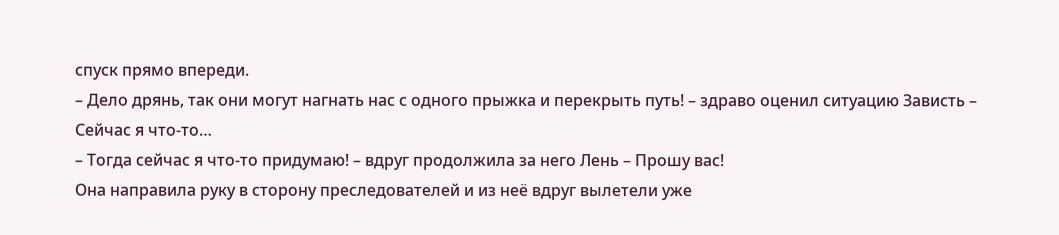спуск прямо впереди.
– Дело дрянь, так они могут нагнать нас с одного прыжка и перекрыть путь! – здраво оценил ситуацию Зависть – Сейчас я что-то…
– Тогда сейчас я что-то придумаю! – вдруг продолжила за него Лень – Прошу вас!
Она направила руку в сторону преследователей и из неё вдруг вылетели уже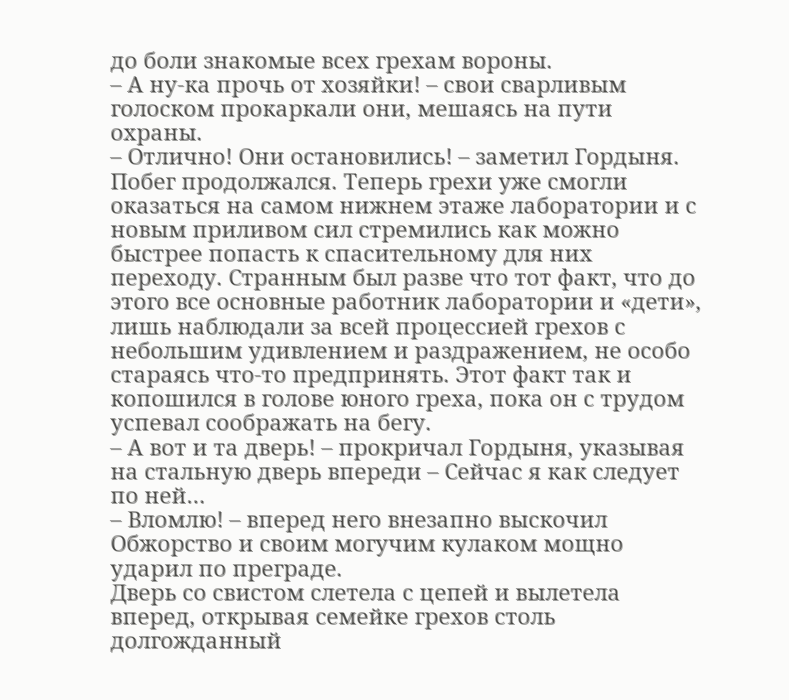до боли знакомые всех грехам вороны.
– А ну-ка прочь от хозяйки! – свои сварливым голоском прокаркали они, мешаясь на пути охраны.
– Отлично! Они остановились! – заметил Гордыня.
Побег продолжался. Теперь грехи уже смогли оказаться на самом нижнем этаже лаборатории и с новым приливом сил стремились как можно быстрее попасть к спасительному для них переходу. Странным был разве что тот факт, что до этого все основные работник лаборатории и «дети», лишь наблюдали за всей процессией грехов с небольшим удивлением и раздражением, не особо стараясь что-то предпринять. Этот факт так и копошился в голове юного греха, пока он с трудом успевал соображать на бегу.
– А вот и та дверь! – прокричал Гордыня, указывая на стальную дверь впереди – Сейчас я как следует по ней…
– Вломлю! – вперед него внезапно выскочил Обжорство и своим могучим кулаком мощно ударил по преграде.
Дверь со свистом слетела с цепей и вылетела вперед, открывая семейке грехов столь долгожданный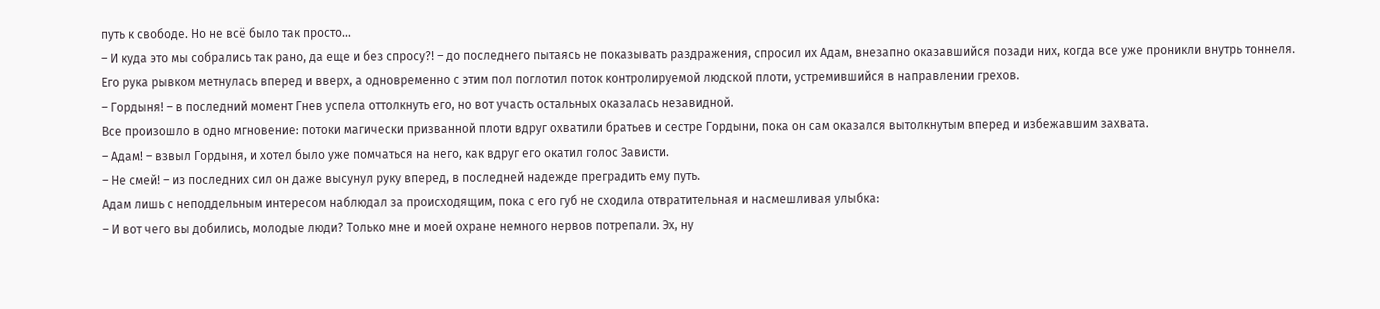путь к свободе. Но не всё было так просто…
– И куда это мы собрались так рано, да еще и без спросу?! – до последнего пытаясь не показывать раздражения, спросил их Адам, внезапно оказавшийся позади них, когда все уже проникли внутрь тоннеля.
Его рука рывком метнулась вперед и вверх, а одновременно с этим пол поглотил поток контролируемой людской плоти, устремившийся в направлении грехов.
– Гордыня! – в последний момент Гнев успела оттолкнуть его, но вот участь остальных оказалась незавидной.
Все произошло в одно мгновение: потоки магически призванной плоти вдруг охватили братьев и сестре Гордыни, пока он сам оказался вытолкнутым вперед и избежавшим захвата.
– Адам! – взвыл Гордыня, и хотел было уже помчаться на него, как вдруг его окатил голос Зависти.
– Не смей! – из последних сил он даже высунул руку вперед, в последней надежде преградить ему путь.
Адам лишь с неподдельным интересом наблюдал за происходящим, пока с его губ не сходила отвратительная и насмешливая улыбка:
– И вот чего вы добились, молодые люди? Только мне и моей охране немного нервов потрепали. Эх, ну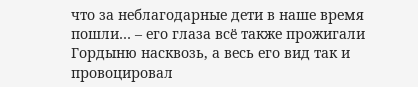что за неблагодарные дети в наше время пошли… – его глаза всё также прожигали Гордыню насквозь, а весь его вид так и провоцировал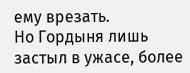ему врезать.
Но Гордыня лишь застыл в ужасе, более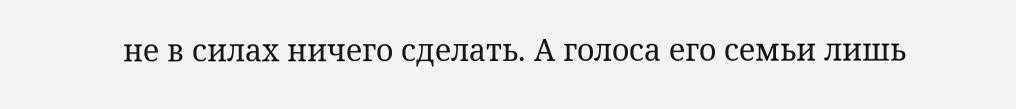не в силах ничего сделать. А голоса его семьи лишь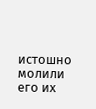истошно молили его их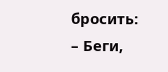бросить:
– Беги,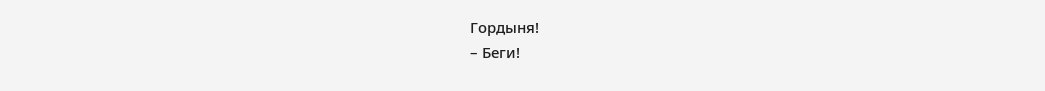Гордыня!
– Беги!